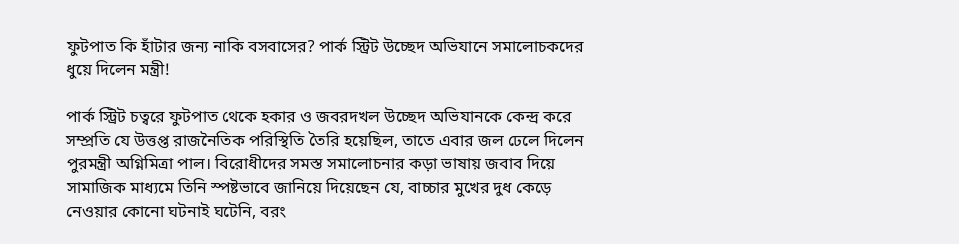ফুটপাত কি হাঁটার জন্য নাকি বসবাসের? পার্ক স্ট্রিট উচ্ছেদ অভিযানে সমালোচকদের ধুয়ে দিলেন মন্ত্রী!

পার্ক স্ট্রিট চত্বরে ফুটপাত থেকে হকার ও জবরদখল উচ্ছেদ অভিযানকে কেন্দ্র করে সম্প্রতি যে উত্তপ্ত রাজনৈতিক পরিস্থিতি তৈরি হয়েছিল, তাতে এবার জল ঢেলে দিলেন পুরমন্ত্রী অগ্নিমিত্রা পাল। বিরোধীদের সমস্ত সমালোচনার কড়া ভাষায় জবাব দিয়ে সামাজিক মাধ্যমে তিনি স্পষ্টভাবে জানিয়ে দিয়েছেন যে, বাচ্চার মুখের দুধ কেড়ে নেওয়ার কোনো ঘটনাই ঘটেনি, বরং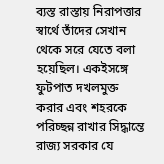ব্যস্ত রাস্তায় নিরাপত্তার স্বার্থে তাঁদের সেখান থেকে সরে যেতে বলা হয়েছিল। একইসঙ্গে ফুটপাত দখলমুক্ত করার এবং শহরকে পরিচ্ছন্ন রাখার সিদ্ধান্তে রাজ্য সরকার যে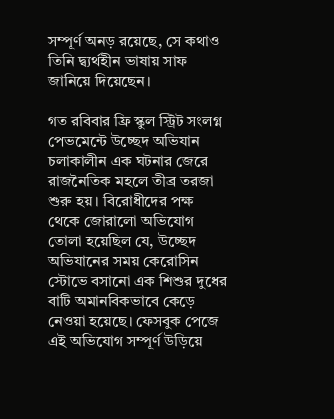সম্পূর্ণ অনড় রয়েছে, সে কথাও তিনি দ্ব্যর্থহীন ভাষায় সাফ জানিয়ে দিয়েছেন।

গত রবিবার ফ্রি স্কুল স্ট্রিট সংলগ্ন পেভমেন্টে উচ্ছেদ অভিযান চলাকালীন এক ঘটনার জেরে রাজনৈতিক মহলে তীব্র তরজা শুরু হয়। বিরোধীদের পক্ষ থেকে জোরালো অভিযোগ তোলা হয়েছিল যে, উচ্ছেদ অভিযানের সময় কেরোসিন স্টোভে বসানো এক শিশুর দুধের বাটি অমানবিকভাবে কেড়ে নেওয়া হয়েছে। ফেসবুক পেজে এই অভিযোগ সম্পূর্ণ উড়িয়ে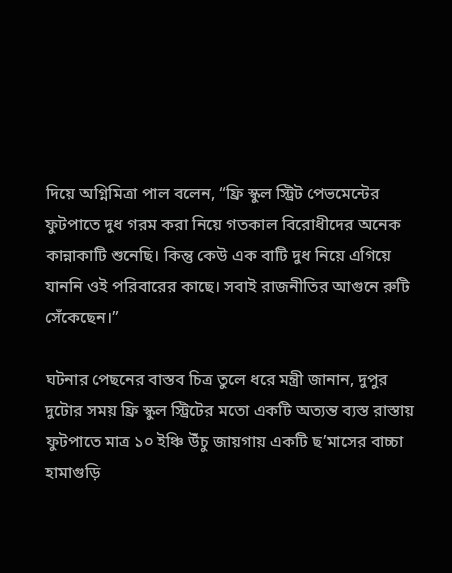দিয়ে অগ্নিমিত্রা পাল বলেন, “ফ্রি স্কুল স্ট্রিট পেভমেন্টের ফুটপাতে দুধ গরম করা নিয়ে গতকাল বিরোধীদের অনেক কান্নাকাটি শুনেছি। কিন্তু কেউ এক বাটি দুধ নিয়ে এগিয়ে যাননি ওই পরিবারের কাছে। সবাই রাজনীতির আগুনে রুটি সেঁকেছেন।”

ঘটনার পেছনের বাস্তব চিত্র তুলে ধরে মন্ত্রী জানান, দুপুর দুটোর সময় ফ্রি স্কুল স্ট্রিটের মতো একটি অত্যন্ত ব্যস্ত রাস্তায় ফুটপাতে মাত্র ১০ ইঞ্চি উঁচু জায়গায় একটি ছ’মাসের বাচ্চা হামাগুড়ি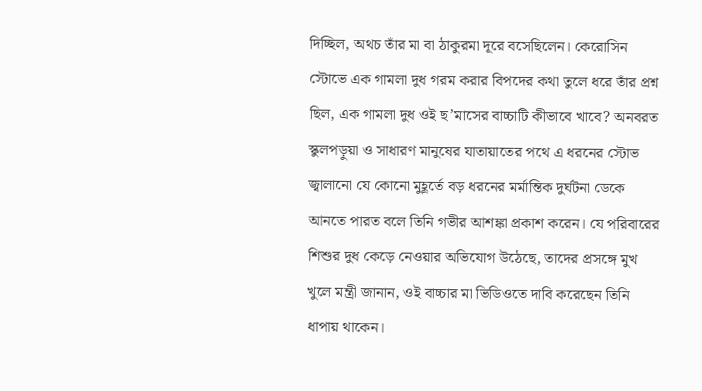দিচ্ছিল, অথচ তাঁর মা বা ঠাকুরমা দূরে বসেছিলেন। কেরোসিন স্টোভে এক গামলা দুধ গরম করার বিপদের কথা তুলে ধরে তাঁর প্রশ্ন ছিল, এক গামলা দুধ ওই ছ’মাসের বাচ্চাটি কীভাবে খাবে? অনবরত স্কুলপড়ুয়া ও সাধারণ মানুষের যাতায়াতের পথে এ ধরনের স্টোভ জ্বালানো যে কোনো মুহূর্তে বড় ধরনের মর্মান্তিক দুর্ঘটনা ডেকে আনতে পারত বলে তিনি গভীর আশঙ্কা প্রকাশ করেন। যে পরিবারের শিশুর দুধ কেড়ে নেওয়ার অভিযোগ উঠেছে, তাদের প্রসঙ্গে মুখ খুলে মন্ত্রী জানান, ওই বাচ্চার মা ভিডিওতে দাবি করেছেন তিনি ধাপায় থাকেন।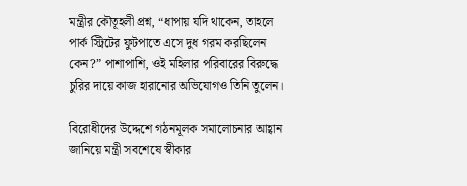মন্ত্রীর কৌতূহলী প্রশ্ন, “ধাপায় যদি থাকেন, তাহলে পার্ক স্ট্রিটের ফুটপাতে এসে দুধ গরম করছিলেন কেন?” পাশাপাশি, ওই মহিলার পরিবারের বিরুদ্ধে চুরির দায়ে কাজ হারানোর অভিযোগও তিনি তুলেন।

বিরোধীদের উদ্দেশে গঠনমূলক সমালোচনার আহ্বান জানিয়ে মন্ত্রী সবশেষে স্বীকার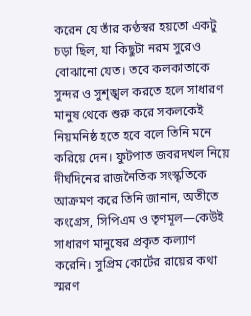করেন যে তাঁর কণ্ঠস্বর হয়তো একটু চড়া ছিল, যা কিছুটা নরম সুরেও বোঝানো যেত। তবে কলকাতাকে সুন্দর ও সুশৃঙ্খল করতে হলে সাধারণ মানুষ থেকে শুরু করে সকলকেই নিয়মনিষ্ঠ হতে হবে বলে তিনি মনে করিয়ে দেন। ফুটপাত জবরদখল নিয়ে দীর্ঘদিনের রাজনৈতিক সংস্কৃতিকে আক্রমণ করে তিনি জানান, অতীতে কংগ্রেস, সিপিএম ও তৃণমূল—কেউই সাধারণ মানুষের প্রকৃত কল্যাণ করেনি। সুপ্রিম কোর্টের রায়ের কথা স্মরণ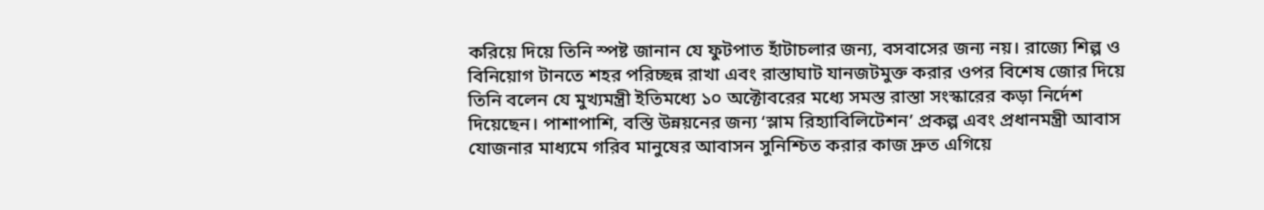করিয়ে দিয়ে তিনি স্পষ্ট জানান যে ফুটপাত হাঁটাচলার জন্য, বসবাসের জন্য নয়। রাজ্যে শিল্প ও বিনিয়োগ টানতে শহর পরিচ্ছন্ন রাখা এবং রাস্তাঘাট যানজটমুক্ত করার ওপর বিশেষ জোর দিয়ে তিনি বলেন যে মুখ্যমন্ত্রী ইতিমধ্যে ১০ অক্টোবরের মধ্যে সমস্ত রাস্তা সংস্কারের কড়া নির্দেশ দিয়েছেন। পাশাপাশি, বস্তি উন্নয়নের জন্য ‘স্লাম রিহ্যাবিলিটেশন’ প্রকল্প এবং প্রধানমন্ত্রী আবাস যোজনার মাধ্যমে গরিব মানুষের আবাসন সুনিশ্চিত করার কাজ দ্রুত এগিয়ে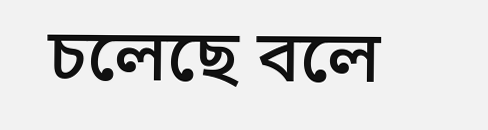চলেছে বলে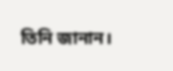তিনি জানান।